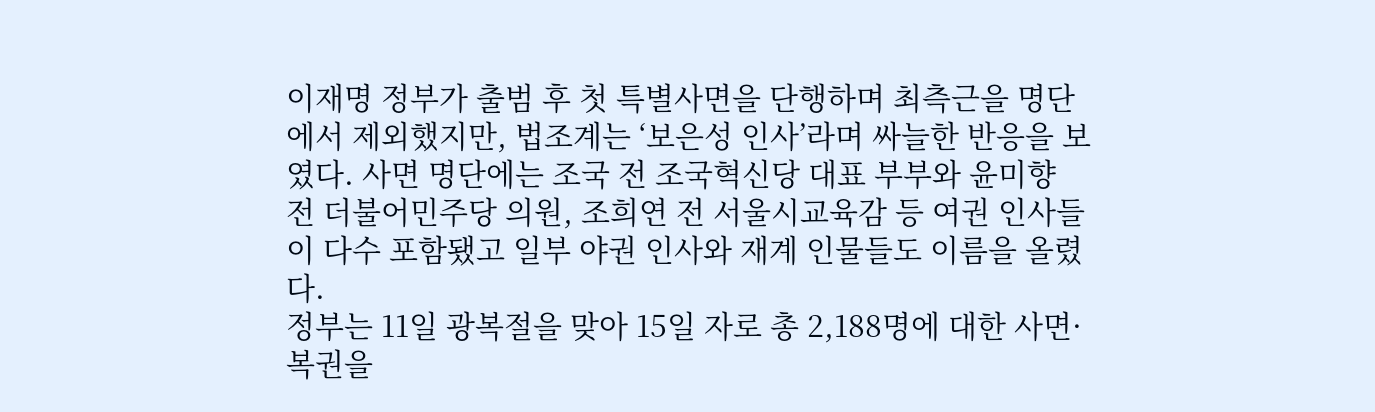이재명 정부가 출범 후 첫 특별사면을 단행하며 최측근을 명단에서 제외했지만, 법조계는 ‘보은성 인사’라며 싸늘한 반응을 보였다. 사면 명단에는 조국 전 조국혁신당 대표 부부와 윤미향 전 더불어민주당 의원, 조희연 전 서울시교육감 등 여권 인사들이 다수 포함됐고 일부 야권 인사와 재계 인물들도 이름을 올렸다.
정부는 11일 광복절을 맞아 15일 자로 총 2,188명에 대한 사면·복권을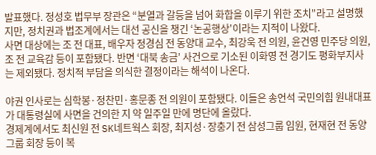발표했다. 정성호 법무부 장관은 “분열과 갈등을 넘어 화합을 이루기 위한 조치”라고 설명했지만, 정치권과 법조계에서는 대선 공신을 챙긴 ‘논공행상’이라는 지적이 나왔다.
사면 대상에는 조 전 대표, 배우자 정경심 전 동양대 교수, 최강욱 전 의원, 윤건영 민주당 의원, 조 전 교육감 등이 포함됐다. 반면 ‘대북 송금’ 사건으로 기소된 이화영 전 경기도 평화부지사는 제외됐다. 정치적 부담을 의식한 결정이라는 해석이 나온다.

야권 인사로는 심학봉·정찬민·홍문종 전 의원이 포함됐다. 이들은 송언석 국민의힘 원내대표가 대통령실에 사면을 건의한 지 약 일주일 만에 명단에 올랐다.
경제계에서도 최신원 전 SK네트웍스 회장, 최지성·장충기 전 삼성그룹 임원, 현재현 전 동양그룹 회장 등이 복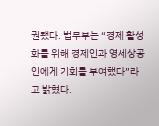권됐다. 법무부는 “경제 활성화를 위해 경제인과 영세상공인에게 기회를 부여했다”라고 밝혔다.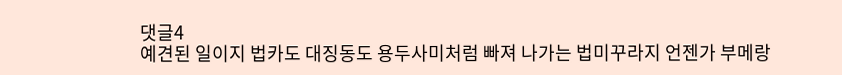댓글4
예견된 일이지 법카도 대징동도 용두사미처럼 빠져 나가는 법미꾸라지 언젠가 부메랑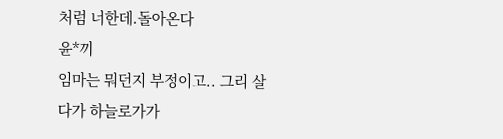처럼 너한데.돌아온다
윤*끼
임마는 뭐던지 부정이고.. 그리 살다가 하늘로가가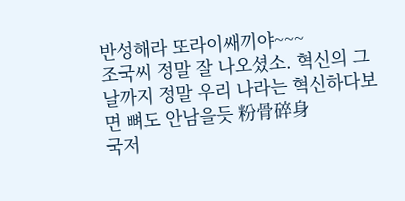반성해라 또라이쌔끼야~~~
조국씨 정말 잘 나오셨소. 혁신의 그날까지 정말 우리 나라는 혁신하다보면 뼈도 안남을듯 粉骨碎身
국저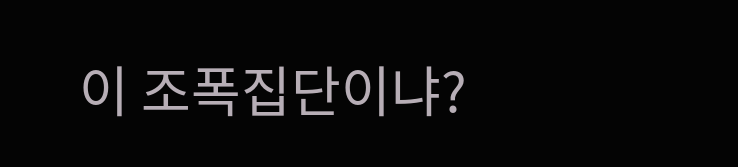이 조폭집단이냐?